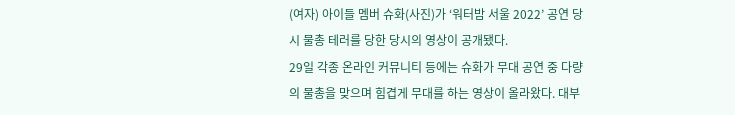(여자) 아이들 멤버 슈화(사진)가 ‘워터밤 서울 2022’ 공연 당시 물총 테러를 당한 당시의 영상이 공개됐다.
29일 각종 온라인 커뮤니티 등에는 슈화가 무대 공연 중 다량의 물총을 맞으며 힘겹게 무대를 하는 영상이 올라왔다. 대부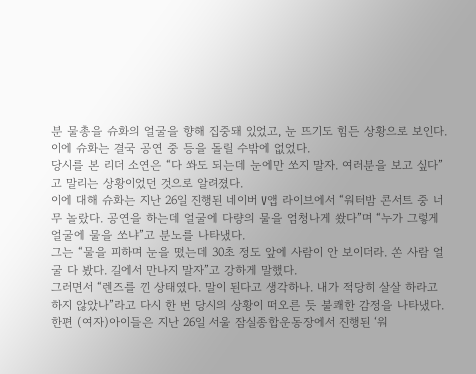분 물총을 슈화의 얼굴을 향해 집중돼 있었고, 눈 뜨기도 힘든 상황으로 보인다. 이에 슈화는 결국 공연 중 등을 돌릴 수밖에 없었다.
당시를 본 리더 소연은 “다 쏴도 되는데 눈에만 쏘지 말자. 여러분을 보고 싶다”고 말리는 상황이었던 것으로 알려졌다.
이에 대해 슈화는 지난 26일 진행된 네이버 V앱 라이브에서 “워터밤 콘서트 중 너무 놀랐다. 공연을 하는데 얼굴에 다량의 물을 엄청나게 쐈다”며 “누가 그렇게 얼굴에 물을 쏘냐”고 분노를 나타냈다.
그는 “물을 피하며 눈을 떴는데 30초 정도 앞에 사람이 안 보이더라. 쏜 사람 얼굴 다 봤다. 길에서 만나지 말자”고 강하게 말했다.
그러면서 “렌즈를 낀 상태였다. 말이 된다고 생각하나. 내가 적당히 살살 하라고 하지 않았나”라고 다시 한 번 당시의 상황이 떠오른 듯 불쾌한 감정을 나타냈다.
한편 (여자)아이들은 지난 26일 서울 잠실종합운동장에서 진행된 ‘워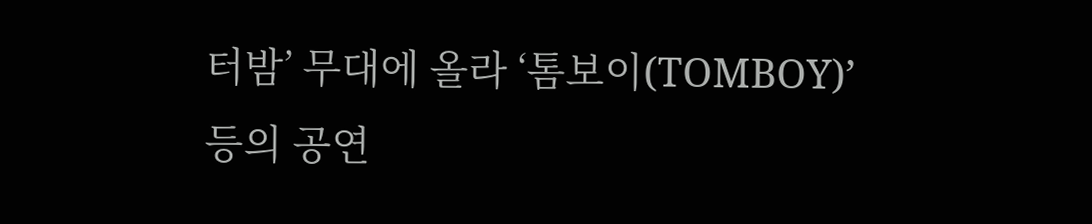터밤’ 무대에 올라 ‘톰보이(TOMBOY)’ 등의 공연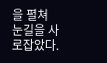을 펼쳐 눈길을 사로잡았다.